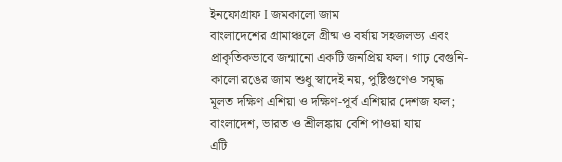ইনফোগ্রাফ I জমকালো জাম
বাংলাদেশের গ্রামাঞ্চলে গ্রীষ্ম ও বর্ষায় সহজলভ্য এবং প্রাকৃতিকভাবে জন্মানো একটি জনপ্রিয় ফল। গাঢ় বেগুনি-কালো রঙের জাম শুধু স্বাদেই নয়, পুষ্টিগুণেও সমৃদ্ধ
মূলত দক্ষিণ এশিয়া ও দক্ষিণ-পূর্ব এশিয়ার দেশজ ফল; বাংলাদেশ, ভারত ও শ্রীলঙ্কায় বেশি পাওয়া যায়
এটি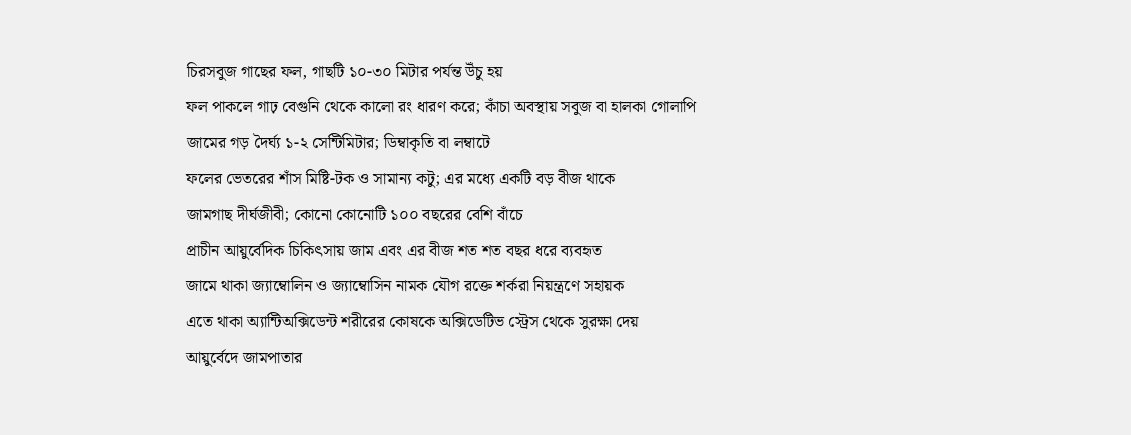চিরসবুজ গাছের ফল, গাছটি ১০-৩০ মিটার পর্যন্ত উঁচু হয়
ফল পাকলে গাঢ় বেগুনি থেকে কালো রং ধারণ করে; কাঁচা অবস্থায় সবুজ বা হালকা গোলাপি
জামের গড় দৈর্ঘ্য ১-২ সেন্টিমিটার; ডিম্বাকৃতি বা লম্বাটে
ফলের ভেতরের শাঁস মিষ্টি-টক ও সামান্য কটু; এর মধ্যে একটি বড় বীজ থাকে
জামগাছ দীর্ঘজীবী; কোনো কোনোটি ১০০ বছরের বেশি বাঁচে
প্রাচীন আয়ুর্বেদিক চিকিৎসায় জাম এবং এর বীজ শত শত বছর ধরে ব্যবহৃত
জামে থাকা জ্যাম্বোলিন ও জ্যাম্বোসিন নামক যৌগ রক্তে শর্করা নিয়ন্ত্রণে সহায়ক
এতে থাকা অ্যান্টিঅক্সিডেন্ট শরীরের কোষকে অক্সিডেটিভ স্ট্রেস থেকে সুরক্ষা দেয়
আয়ুর্বেদে জামপাতার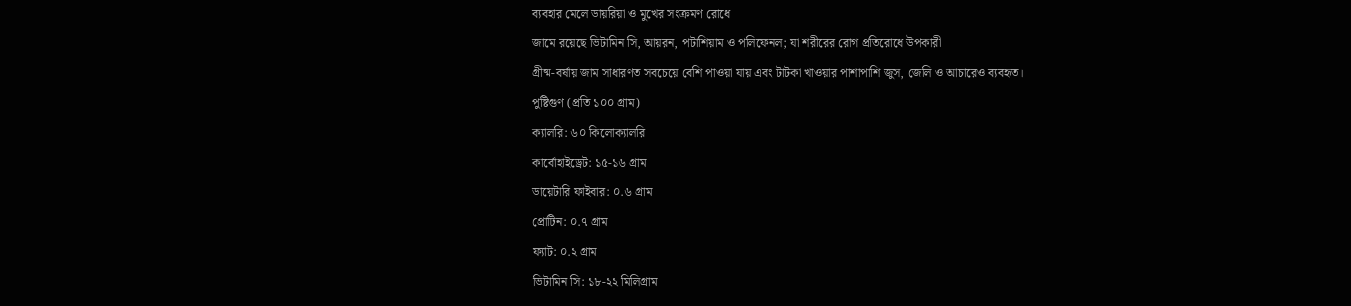ব্যবহার মেলে ডায়রিয়া ও মুখের সংক্রমণ রোধে
জামে রয়েছে ভিটামিন সি, আয়রন, পটাশিয়াম ও পলিফেনল; যা শরীরের রোগ প্রতিরোধে উপকারী
গ্রীষ্ম-বর্ষায় জাম সাধারণত সবচেয়ে বেশি পাওয়া যায় এবং টাটকা খাওয়ার পাশাপাশি জুস, জেলি ও আচারেও ব্যবহৃত।
পুষ্টিগুণ (প্রতি ১০০ গ্রাম)
ক্যালরি: ৬০ কিলোক্যালরি
কার্বোহাইড্রেট: ১৫-১৬ গ্রাম
ডায়েটারি ফাইবার: ০.৬ গ্রাম
প্রোটিন: ০.৭ গ্রাম
ফ্যাট: ০.২ গ্রাম
ভিটামিন সি: ১৮-২২ মিলিগ্রাম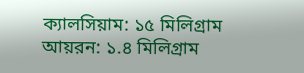ক্যালসিয়াম: ১৫ মিলিগ্রাম
আয়রন: ১.৪ মিলিগ্রাম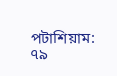পটাশিয়াম: ৭৯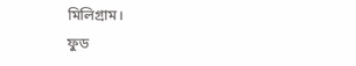মিলিগ্রাম।
ফুড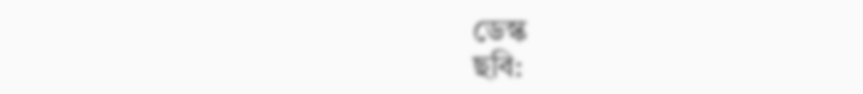ডেস্ক
ছবি: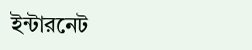ইন্টারনেট